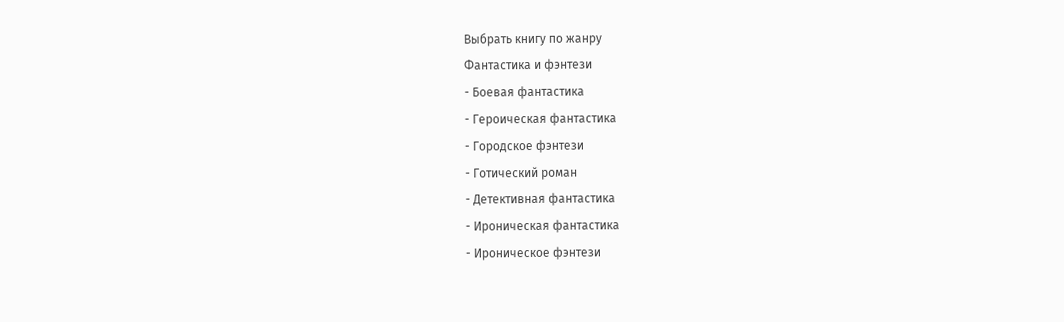Выбрать книгу по жанру
Фантастика и фэнтези
- Боевая фантастика
- Героическая фантастика
- Городское фэнтези
- Готический роман
- Детективная фантастика
- Ироническая фантастика
- Ироническое фэнтези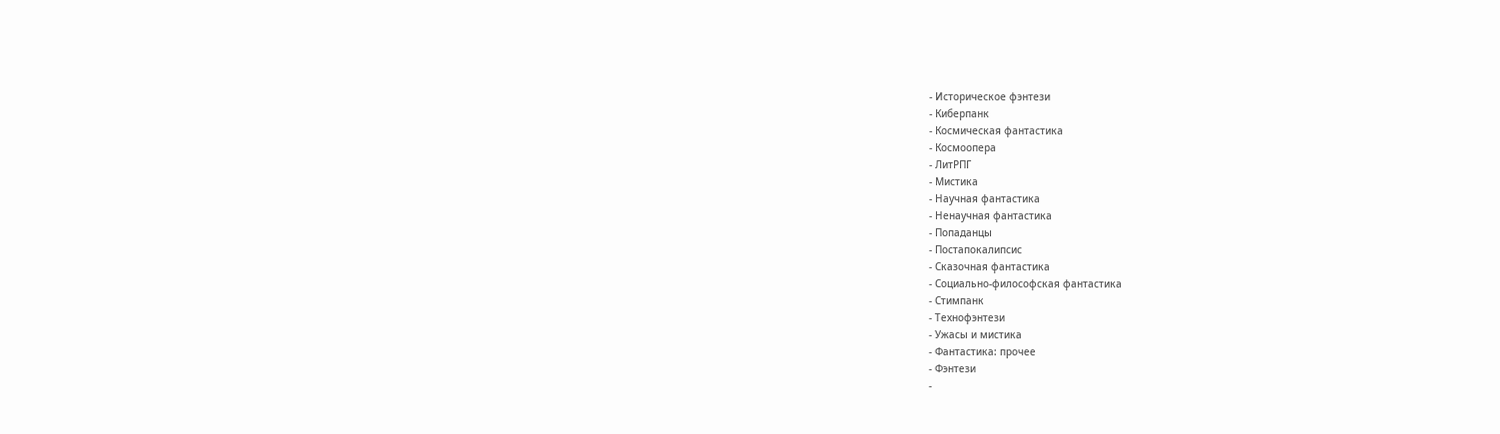- Историческое фэнтези
- Киберпанк
- Космическая фантастика
- Космоопера
- ЛитРПГ
- Мистика
- Научная фантастика
- Ненаучная фантастика
- Попаданцы
- Постапокалипсис
- Сказочная фантастика
- Социально-философская фантастика
- Стимпанк
- Технофэнтези
- Ужасы и мистика
- Фантастика: прочее
- Фэнтези
-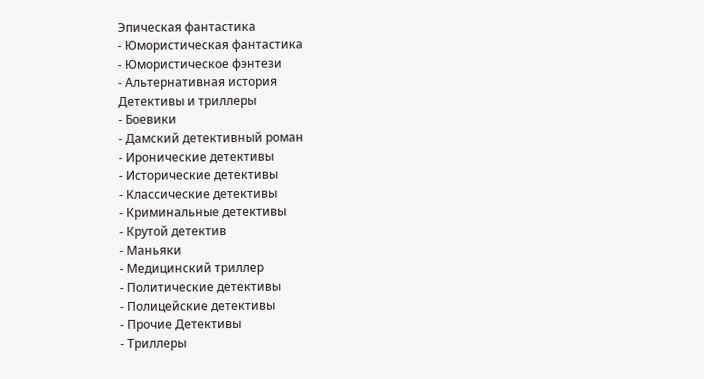Эпическая фантастика
- Юмористическая фантастика
- Юмористическое фэнтези
- Альтернативная история
Детективы и триллеры
- Боевики
- Дамский детективный роман
- Иронические детективы
- Исторические детективы
- Классические детективы
- Криминальные детективы
- Крутой детектив
- Маньяки
- Медицинский триллер
- Политические детективы
- Полицейские детективы
- Прочие Детективы
- Триллеры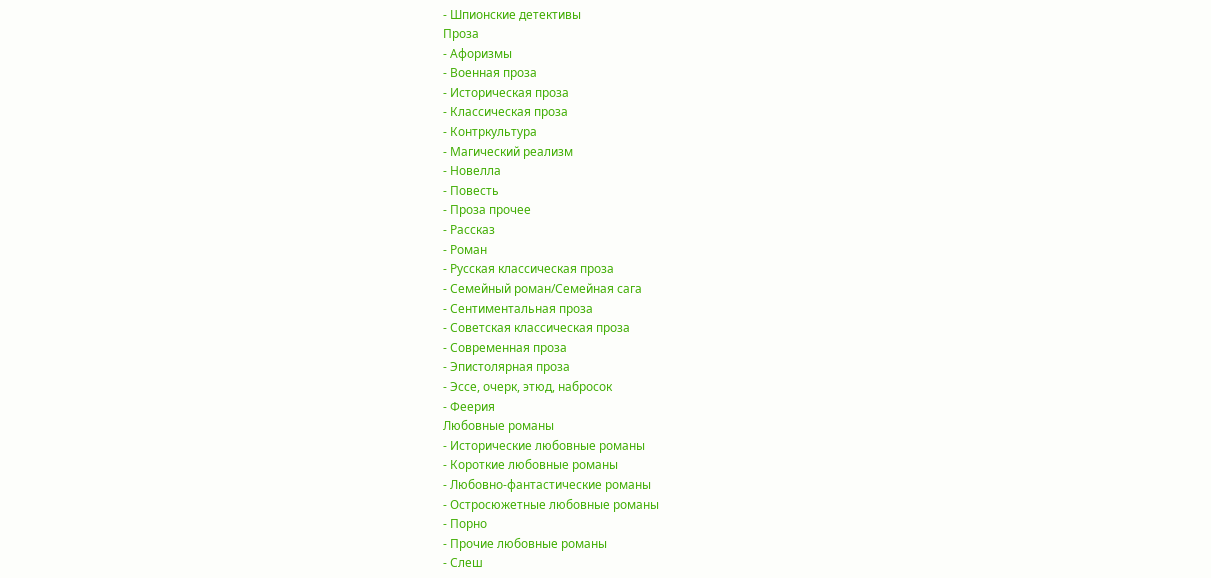- Шпионские детективы
Проза
- Афоризмы
- Военная проза
- Историческая проза
- Классическая проза
- Контркультура
- Магический реализм
- Новелла
- Повесть
- Проза прочее
- Рассказ
- Роман
- Русская классическая проза
- Семейный роман/Семейная сага
- Сентиментальная проза
- Советская классическая проза
- Современная проза
- Эпистолярная проза
- Эссе, очерк, этюд, набросок
- Феерия
Любовные романы
- Исторические любовные романы
- Короткие любовные романы
- Любовно-фантастические романы
- Остросюжетные любовные романы
- Порно
- Прочие любовные романы
- Слеш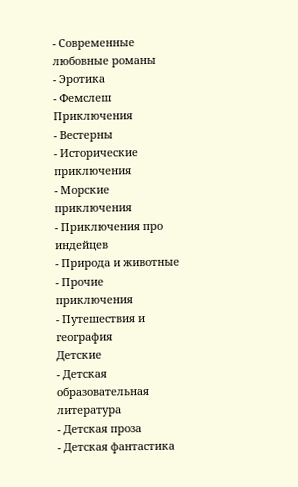- Современные любовные романы
- Эротика
- Фемслеш
Приключения
- Вестерны
- Исторические приключения
- Морские приключения
- Приключения про индейцев
- Природа и животные
- Прочие приключения
- Путешествия и география
Детские
- Детская образовательная литература
- Детская проза
- Детская фантастика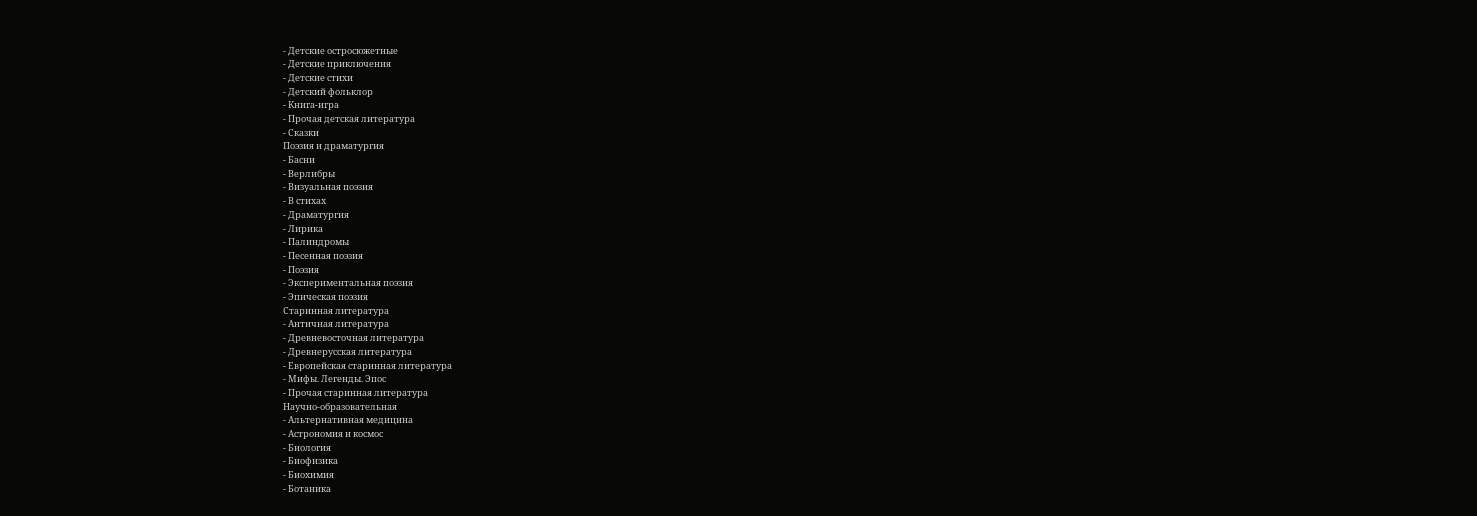- Детские остросюжетные
- Детские приключения
- Детские стихи
- Детский фольклор
- Книга-игра
- Прочая детская литература
- Сказки
Поэзия и драматургия
- Басни
- Верлибры
- Визуальная поэзия
- В стихах
- Драматургия
- Лирика
- Палиндромы
- Песенная поэзия
- Поэзия
- Экспериментальная поэзия
- Эпическая поэзия
Старинная литература
- Античная литература
- Древневосточная литература
- Древнерусская литература
- Европейская старинная литература
- Мифы. Легенды. Эпос
- Прочая старинная литература
Научно-образовательная
- Альтернативная медицина
- Астрономия и космос
- Биология
- Биофизика
- Биохимия
- Ботаника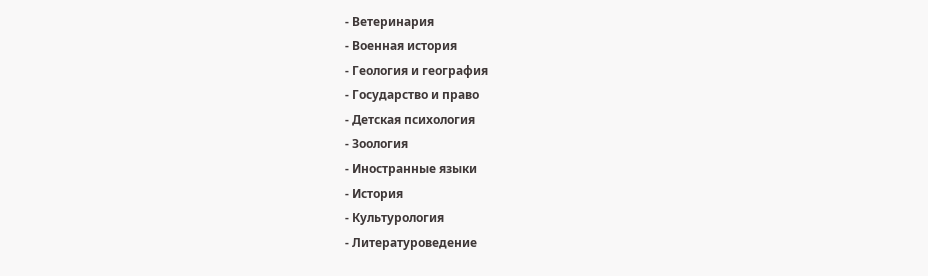- Ветеринария
- Военная история
- Геология и география
- Государство и право
- Детская психология
- Зоология
- Иностранные языки
- История
- Культурология
- Литературоведение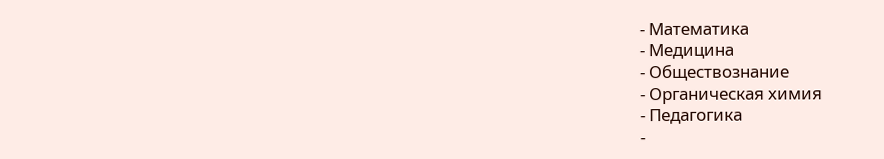- Математика
- Медицина
- Обществознание
- Органическая химия
- Педагогика
-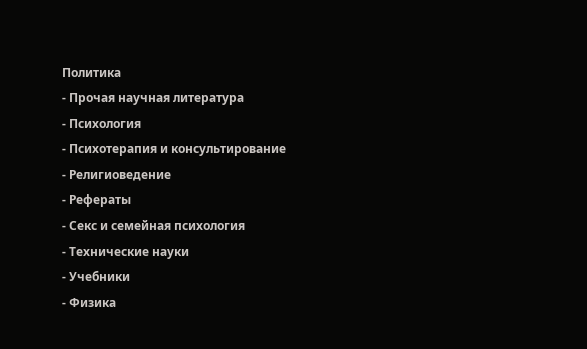Политика
- Прочая научная литература
- Психология
- Психотерапия и консультирование
- Религиоведение
- Рефераты
- Секс и семейная психология
- Технические науки
- Учебники
- Физика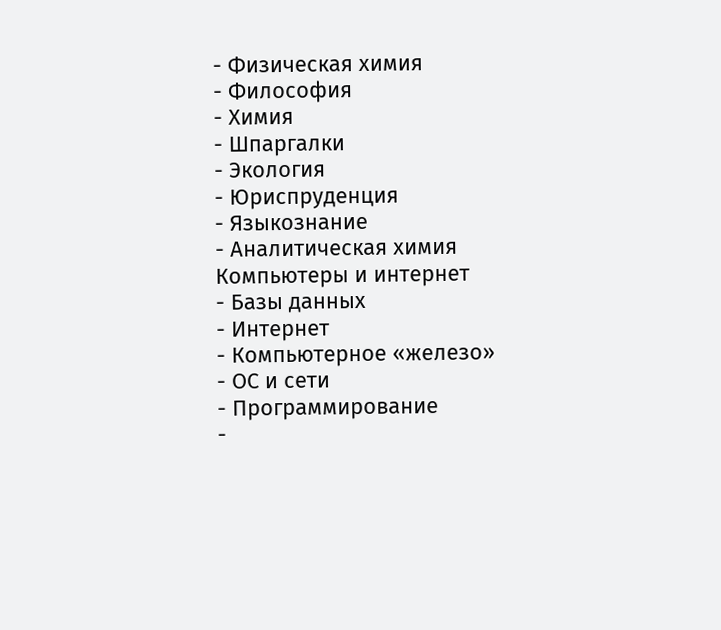- Физическая химия
- Философия
- Химия
- Шпаргалки
- Экология
- Юриспруденция
- Языкознание
- Аналитическая химия
Компьютеры и интернет
- Базы данных
- Интернет
- Компьютерное «железо»
- ОС и сети
- Программирование
-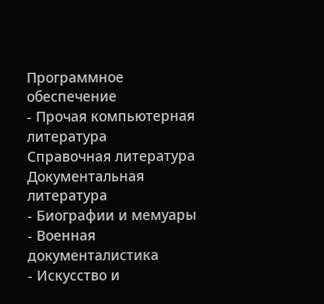Программное обеспечение
- Прочая компьютерная литература
Справочная литература
Документальная литература
- Биографии и мемуары
- Военная документалистика
- Искусство и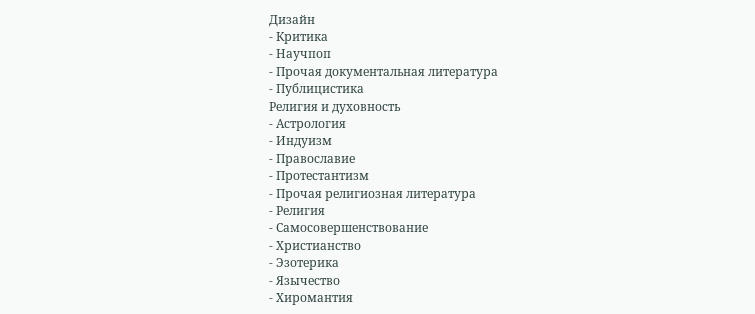Дизайн
- Критика
- Научпоп
- Прочая документальная литература
- Публицистика
Религия и духовность
- Астрология
- Индуизм
- Православие
- Протестантизм
- Прочая религиозная литература
- Религия
- Самосовершенствование
- Христианство
- Эзотерика
- Язычество
- Хиромантия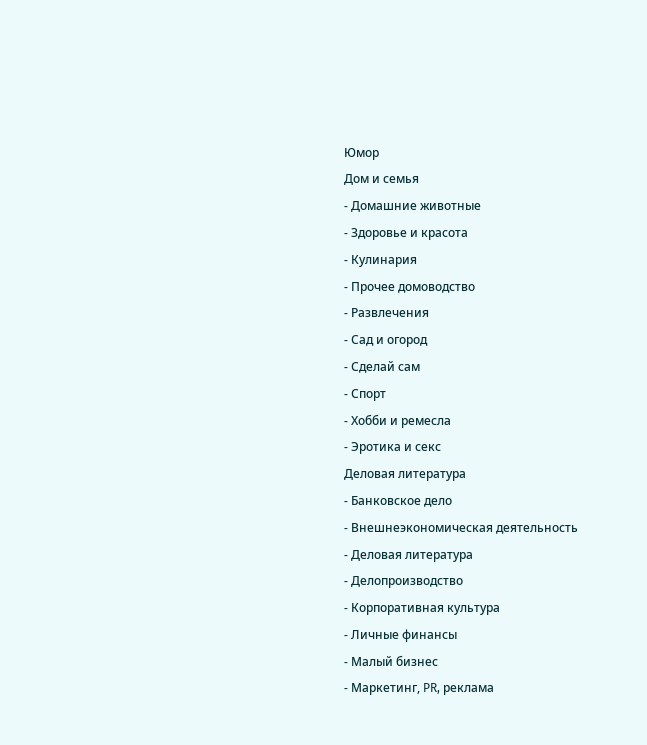Юмор
Дом и семья
- Домашние животные
- Здоровье и красота
- Кулинария
- Прочее домоводство
- Развлечения
- Сад и огород
- Сделай сам
- Спорт
- Хобби и ремесла
- Эротика и секс
Деловая литература
- Банковское дело
- Внешнеэкономическая деятельность
- Деловая литература
- Делопроизводство
- Корпоративная культура
- Личные финансы
- Малый бизнес
- Маркетинг, PR, реклама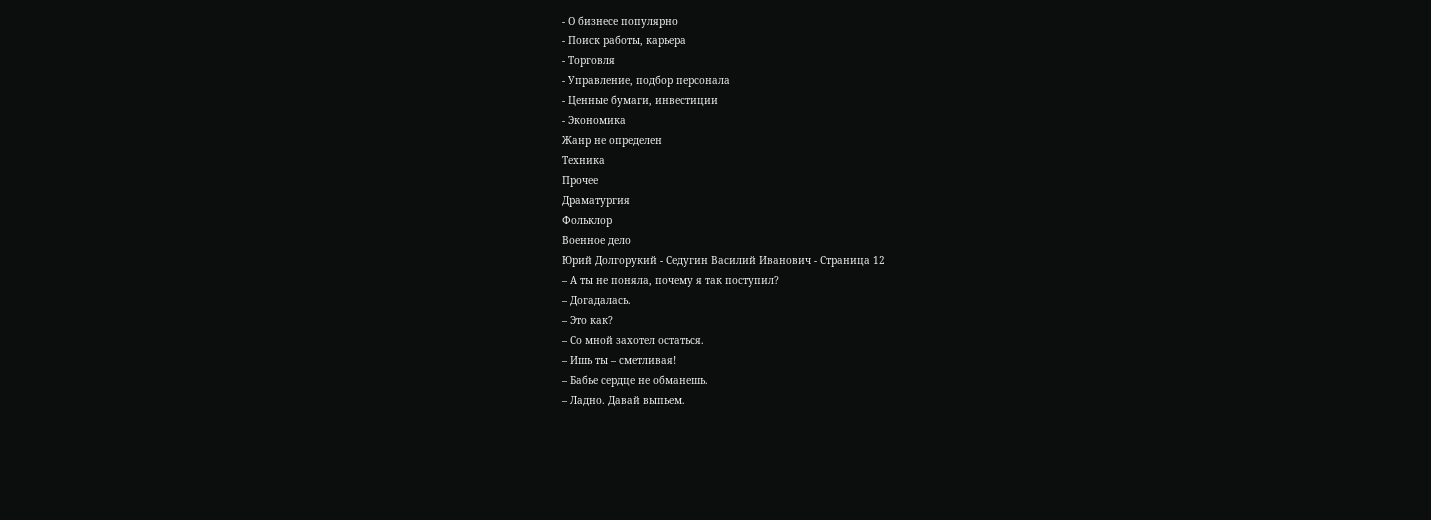- О бизнесе популярно
- Поиск работы, карьера
- Торговля
- Управление, подбор персонала
- Ценные бумаги, инвестиции
- Экономика
Жанр не определен
Техника
Прочее
Драматургия
Фольклор
Военное дело
Юрий Долгорукий - Седугин Василий Иванович - Страница 12
– А ты не поняла, почему я так поступил?
– Догадалась.
– Это как?
– Со мной захотел остаться.
– Ишь ты – сметливая!
– Бабье сердце не обманешь.
– Ладно. Давай выпьем.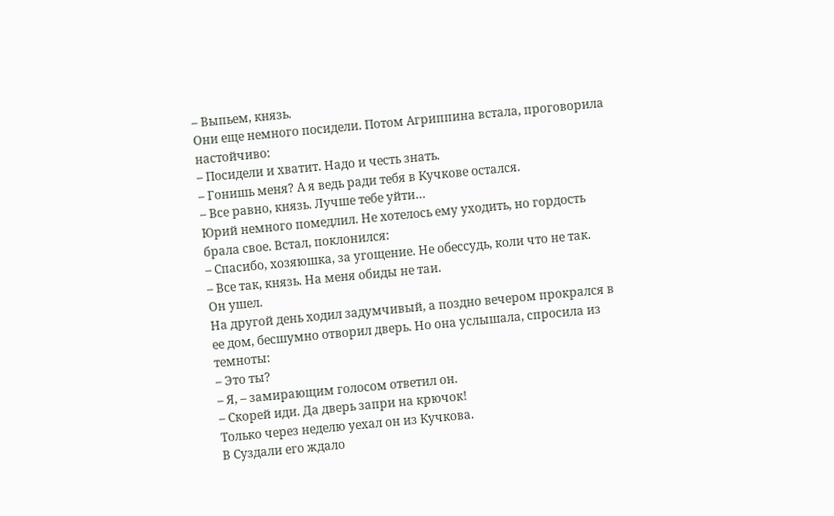– Выпьем, князь.
Они еще немного посидели. Потом Агриппина встала, проговорила настойчиво:
– Посидели и хватит. Надо и честь знать.
– Гонишь меня? А я ведь ради тебя в Кучкове остался.
– Все равно, князь. Лучше тебе уйти…
Юрий немного помедлил. Не хотелось ему уходить, но гордость брала свое. Встал, поклонился:
– Спасибо, хозяюшка, за угощение. Не обессудь, коли что не так.
– Все так, князь. На меня обиды не таи.
Он ушел.
На другой день ходил задумчивый, а поздно вечером прокрался в ее дом, бесшумно отворил дверь. Но она услышала, спросила из темноты:
– Это ты?
– Я, – замирающим голосом ответил он.
– Скорей иди. Да дверь запри на крючок!
Только через неделю уехал он из Кучкова.
В Суздали его ждало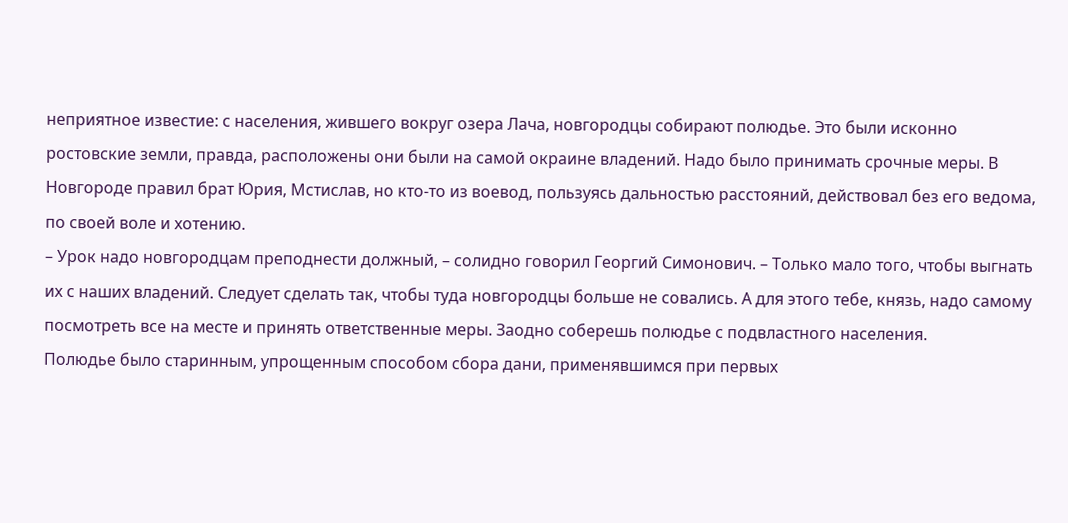неприятное известие: с населения, жившего вокруг озера Лача, новгородцы собирают полюдье. Это были исконно ростовские земли, правда, расположены они были на самой окраине владений. Надо было принимать срочные меры. В Новгороде правил брат Юрия, Мстислав, но кто-то из воевод, пользуясь дальностью расстояний, действовал без его ведома, по своей воле и хотению.
– Урок надо новгородцам преподнести должный, – солидно говорил Георгий Симонович. – Только мало того, чтобы выгнать их с наших владений. Следует сделать так, чтобы туда новгородцы больше не совались. А для этого тебе, князь, надо самому посмотреть все на месте и принять ответственные меры. Заодно соберешь полюдье с подвластного населения.
Полюдье было старинным, упрощенным способом сбора дани, применявшимся при первых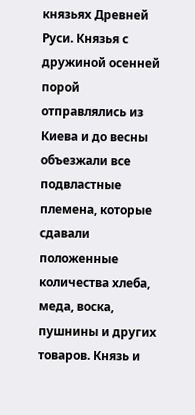князьях Древней Руси. Князья с дружиной осенней порой отправлялись из Киева и до весны объезжали все подвластные племена, которые сдавали положенные количества хлеба, меда, воска, пушнины и других товаров. Князь и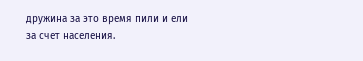дружина за это время пили и ели за счет населения.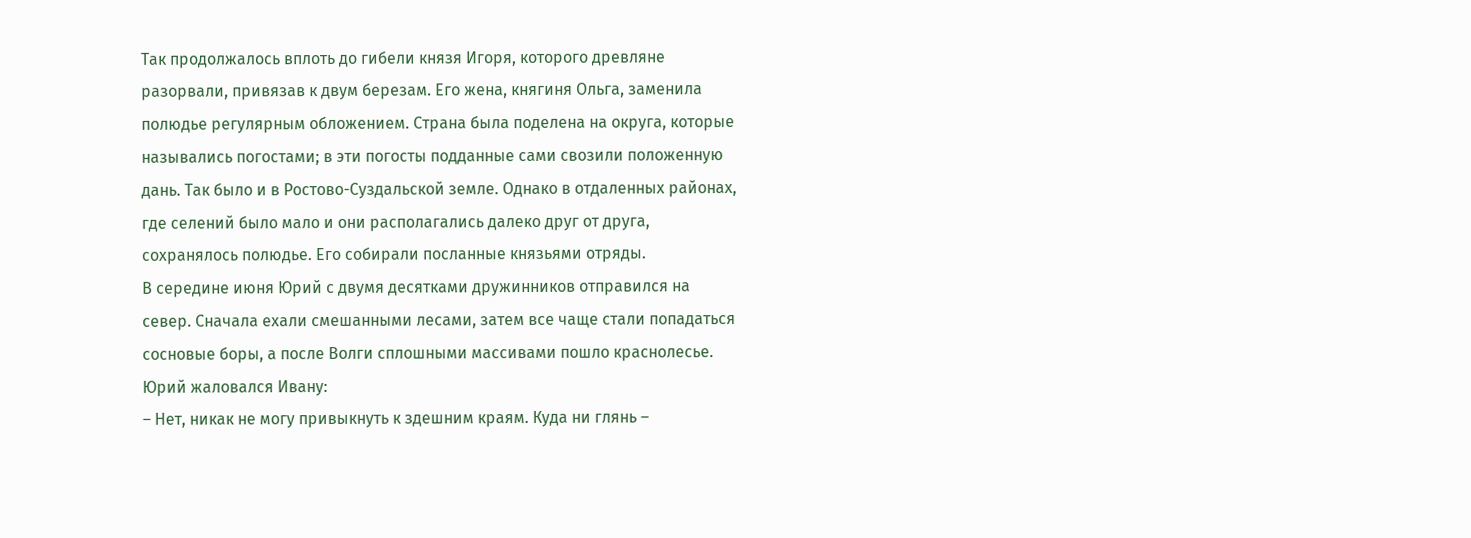Так продолжалось вплоть до гибели князя Игоря, которого древляне разорвали, привязав к двум березам. Его жена, княгиня Ольга, заменила полюдье регулярным обложением. Страна была поделена на округа, которые назывались погостами; в эти погосты подданные сами свозили положенную дань. Так было и в Ростово-Суздальской земле. Однако в отдаленных районах, где селений было мало и они располагались далеко друг от друга, сохранялось полюдье. Его собирали посланные князьями отряды.
В середине июня Юрий с двумя десятками дружинников отправился на север. Сначала ехали смешанными лесами, затем все чаще стали попадаться сосновые боры, а после Волги сплошными массивами пошло краснолесье. Юрий жаловался Ивану:
– Нет, никак не могу привыкнуть к здешним краям. Куда ни глянь –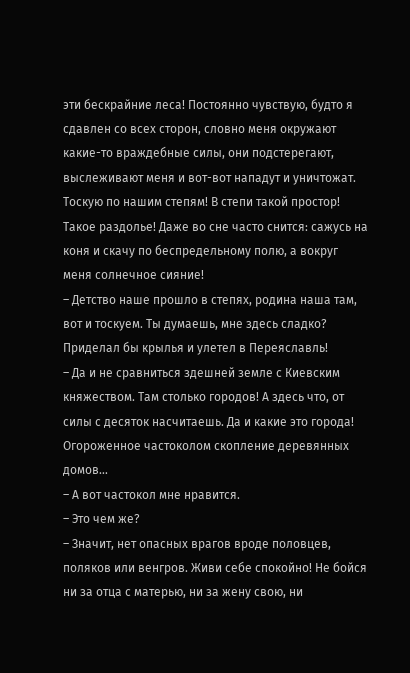эти бескрайние леса! Постоянно чувствую, будто я сдавлен со всех сторон, словно меня окружают какие-то враждебные силы, они подстерегают, выслеживают меня и вот-вот нападут и уничтожат. Тоскую по нашим степям! В степи такой простор! Такое раздолье! Даже во сне часто снится: сажусь на коня и скачу по беспредельному полю, а вокруг меня солнечное сияние!
– Детство наше прошло в степях, родина наша там, вот и тоскуем. Ты думаешь, мне здесь сладко? Приделал бы крылья и улетел в Переяславль!
– Да и не сравниться здешней земле с Киевским княжеством. Там столько городов! А здесь что, от силы с десяток насчитаешь. Да и какие это города! Огороженное частоколом скопление деревянных домов…
– А вот частокол мне нравится.
– Это чем же?
– Значит, нет опасных врагов вроде половцев, поляков или венгров. Живи себе спокойно! Не бойся ни за отца с матерью, ни за жену свою, ни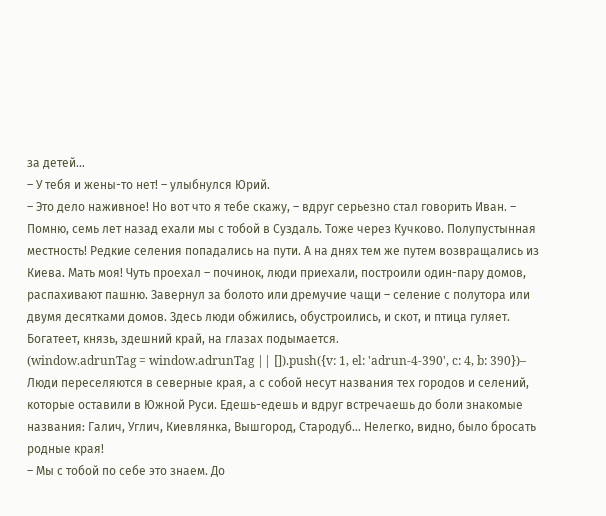за детей…
– У тебя и жены-то нет! – улыбнулся Юрий.
– Это дело наживное! Но вот что я тебе скажу, – вдруг серьезно стал говорить Иван. – Помню, семь лет назад ехали мы с тобой в Суздаль. Тоже через Кучково. Полупустынная местность! Редкие селения попадались на пути. А на днях тем же путем возвращались из Киева. Мать моя! Чуть проехал – починок, люди приехали, построили один-пару домов, распахивают пашню. Завернул за болото или дремучие чащи – селение с полутора или двумя десятками домов. Здесь люди обжились, обустроились, и скот, и птица гуляет. Богатеет, князь, здешний край, на глазах подымается.
(window.adrunTag = window.adrunTag || []).push({v: 1, el: 'adrun-4-390', c: 4, b: 390})– Люди переселяются в северные края, а с собой несут названия тех городов и селений, которые оставили в Южной Руси. Едешь-едешь и вдруг встречаешь до боли знакомые названия: Галич, Углич, Киевлянка, Вышгород, Стародуб… Нелегко, видно, было бросать родные края!
– Мы с тобой по себе это знаем. До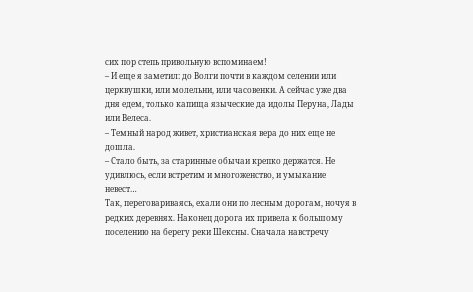сих пор степь привольную вспоминаем!
– И еще я заметил: до Волги почти в каждом селении или церквушки, или молельни, или часовенки. А сейчас уже два дня едем, только капища языческие да идолы Перуна, Лады или Велеса.
– Темный народ живет, христианская вера до них еще не дошла.
– Стало быть, за старинные обычаи крепко держатся. Не удивлюсь, если встретим и многоженство, и умыкание невест…
Так, переговариваясь, ехали они по лесным дорогам, ночуя в редких деревнях. Наконец дорога их привела к большому поселению на берегу реки Шексны. Сначала навстречу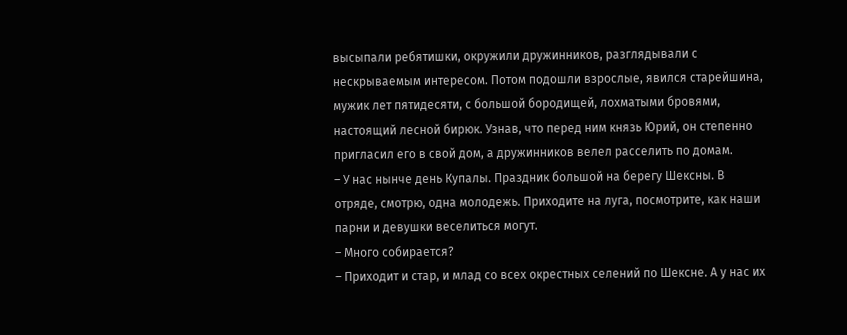высыпали ребятишки, окружили дружинников, разглядывали с нескрываемым интересом. Потом подошли взрослые, явился старейшина, мужик лет пятидесяти, с большой бородищей, лохматыми бровями, настоящий лесной бирюк. Узнав, что перед ним князь Юрий, он степенно пригласил его в свой дом, а дружинников велел расселить по домам.
– У нас нынче день Купалы. Праздник большой на берегу Шексны. В отряде, смотрю, одна молодежь. Приходите на луга, посмотрите, как наши парни и девушки веселиться могут.
– Много собирается?
– Приходит и стар, и млад со всех окрестных селений по Шексне. А у нас их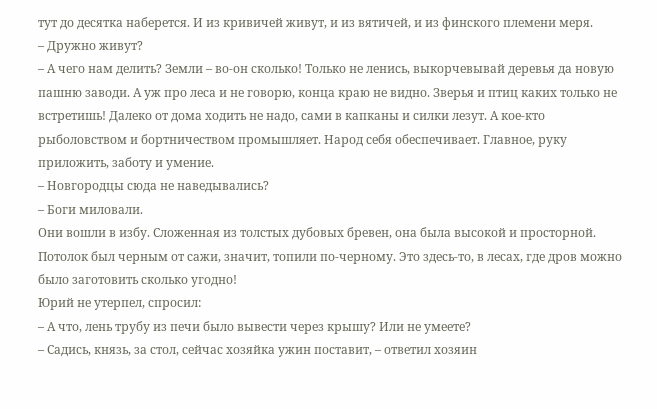тут до десятка наберется. И из кривичей живут, и из вятичей, и из финского племени меря.
– Дружно живут?
– А чего нам делить? Земли – во-он сколько! Только не ленись, выкорчевывай деревья да новую пашню заводи. А уж про леса и не говорю, конца краю не видно. Зверья и птиц каких только не встретишь! Далеко от дома ходить не надо, сами в капканы и силки лезут. А кое-кто рыболовством и бортничеством промышляет. Народ себя обеспечивает. Главное, руку приложить, заботу и умение.
– Новгородцы сюда не наведывались?
– Боги миловали.
Они вошли в избу. Сложенная из толстых дубовых бревен, она была высокой и просторной. Потолок был черным от сажи, значит, топили по-черному. Это здесь-то, в лесах, где дров можно было заготовить сколько угодно!
Юрий не утерпел, спросил:
– А что, лень трубу из печи было вывести через крышу? Или не умеете?
– Садись, князь, за стол, сейчас хозяйка ужин поставит, – ответил хозяин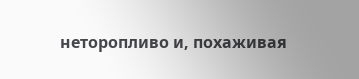неторопливо и, похаживая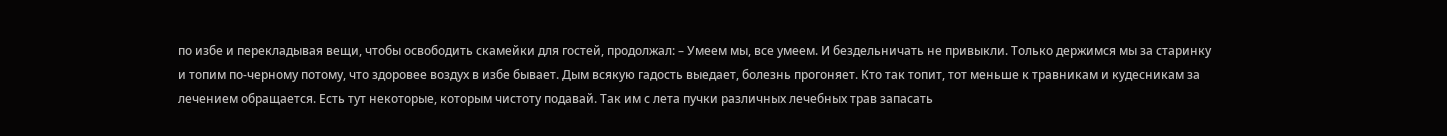по избе и перекладывая вещи, чтобы освободить скамейки для гостей, продолжал: – Умеем мы, все умеем. И бездельничать не привыкли. Только держимся мы за старинку и топим по-черному потому, что здоровее воздух в избе бывает. Дым всякую гадость выедает, болезнь прогоняет. Кто так топит, тот меньше к травникам и кудесникам за лечением обращается. Есть тут некоторые, которым чистоту подавай. Так им с лета пучки различных лечебных трав запасать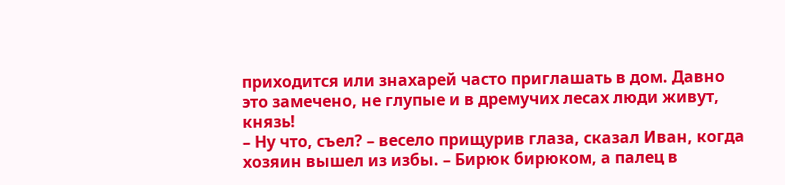приходится или знахарей часто приглашать в дом. Давно это замечено, не глупые и в дремучих лесах люди живут, князь!
– Ну что, съел? – весело прищурив глаза, сказал Иван, когда хозяин вышел из избы. – Бирюк бирюком, а палец в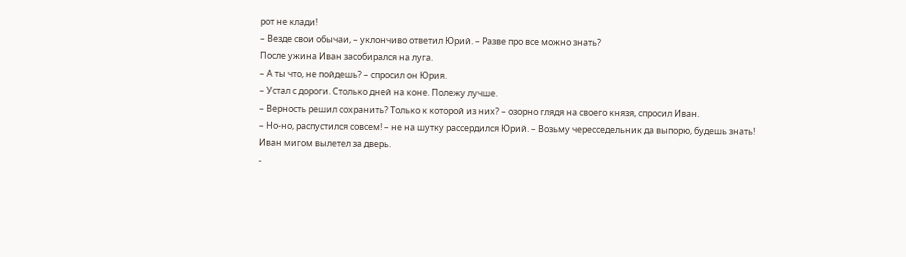рот не клади!
– Везде свои обычаи, – уклончиво ответил Юрий. – Разве про все можно знать?
После ужина Иван засобирался на луга.
– А ты что, не пойдешь? – спросил он Юрия.
– Устал с дороги. Столько дней на коне. Полежу лучше.
– Верность решил сохранить? Только к которой из них? – озорно глядя на своего князя, спросил Иван.
– Но-но, распустился совсем! – не на шутку рассердился Юрий. – Возьму чересседельник да выпорю, будешь знать!
Иван мигом вылетел за дверь.
-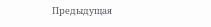Предыдущая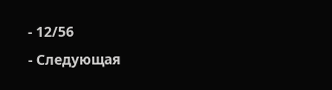- 12/56
- Следующая